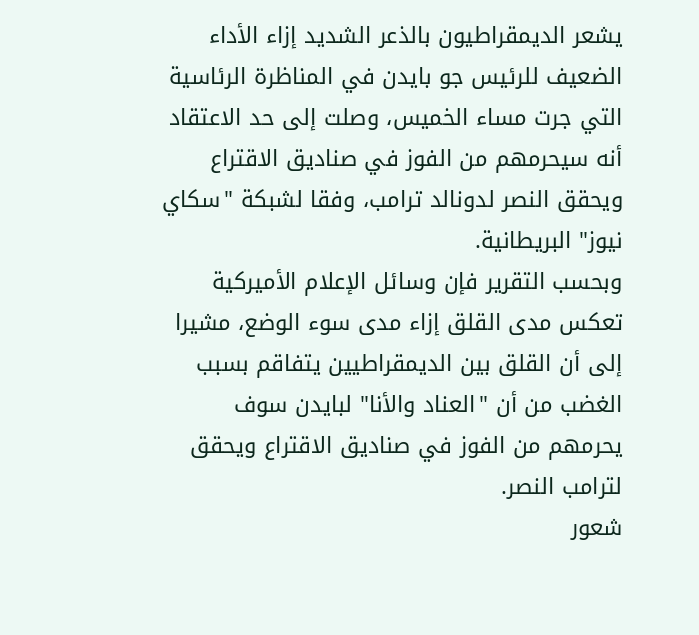يشعر الديمقراطيون بالذعر الشديد إزاء الأداء الضعيف للرئيس جو بايدن في المناظرة الرئاسية التي جرت مساء الخميس، وصلت إلى حد الاعتقاد أنه سيحرمهم من الفوز في صناديق الاقتراع ويحقق النصر لدونالد ترامب، وفقا لشبكة "سكاي نيوز" البريطانية.
وبحسب التقرير فإن وسائل الإعلام الأميركية تعكس مدى القلق إزاء مدى سوء الوضع، مشيرا إلى أن القلق بين الديمقراطيين يتفاقم بسبب الغضب من أن "العناد والأنا" لبايدن سوف يحرمهم من الفوز في صناديق الاقتراع ويحقق لترامب النصر.
شعور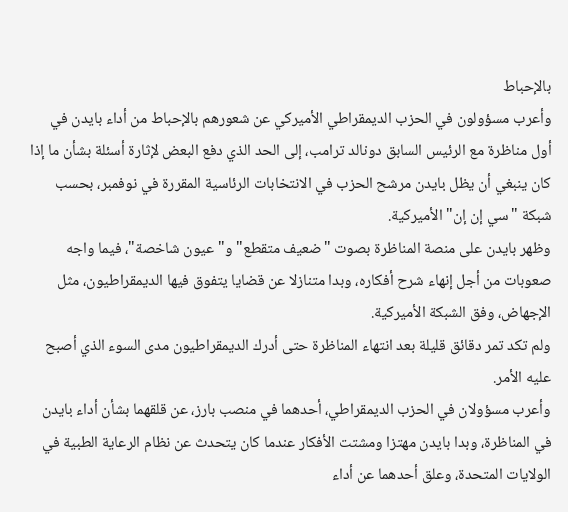بالإحباط
وأعرب مسؤولون في الحزب الديمقراطي الأميركي عن شعورهم بالإحباط من أداء بايدن في أول مناظرة مع الرئيس السابق دونالد ترامب، إلى الحد الذي دفع البعض لإثارة أسئلة بشأن ما إذا كان ينبغي أن يظل بايدن مرشح الحزب في الانتخابات الرئاسية المقررة في نوفمبر، بحسب شبكة "سي إن إن" الأميركية.
وظهر بايدن على منصة المناظرة بصوت "ضعيف متقطع" و"عيون شاخصة"، فيما واجه صعوبات من أجل إنهاء شرح أفكاره، وبدا متنازلا عن قضايا يتفوق فيها الديمقراطيون، مثل الإجهاض، وفق الشبكة الأميركية.
ولم تكد تمر دقائق قليلة بعد انتهاء المناظرة حتى أدرك الديمقراطيون مدى السوء الذي أصبح عليه الأمر.
وأعرب مسؤولان في الحزب الديمقراطي، أحدهما في منصب بارز، عن قلقهما بشأن أداء بايدن في المناظرة، وبدا بايدن مهتزا ومشتت الأفكار عندما كان يتحدث عن نظام الرعاية الطبية في الولايات المتحدة، وعلق أحدهما عن أداء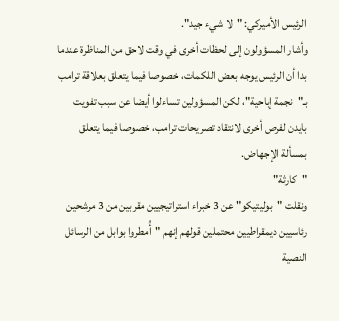الرئيس الأميركي: "لا شيء جيد".
وأشار المسؤولون إلى لحظات أخرى في وقت لاحق من المناظرة عندما بدا أن الرئيس يوجه بعض اللكمات، خصوصا فيما يتعلق بعلاقة ترامب بـ"نجمة إباحية"، لكن المسؤولين تساءلوا أيضا عن سبب تفويت بايدن لفرص أخرى لانتقاد تصريحات ترامب، خصوصا فيما يتعلق بمسألة الإجهاض.
"كارثة"
ونقلت "بوليتيكو" عن 3 خبراء استراتيجيين مقربين من 3 مرشحين رئاسيين ديمقراطيين محتملين قولهم إنهم "أُمطروا بوابل من الرسائل النصية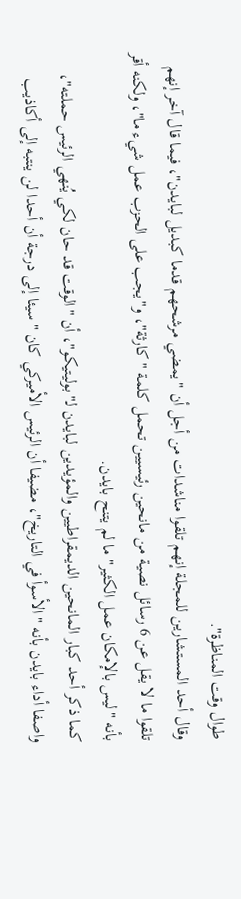طوال وقت المناظرة".
وقال أحد المستشارين للمجلة إنهم تلقوا مناشدات من أجل أن "يمضي مرشحهم قدما كبديل لبايدن"، فيما قال آخر إنهم تلقوا ما لا يقل عن 6 رسائل نصية من مانحين رئيسيين تحمل كلمة "كارثة"، و"يجب على الحزب عمل شيء ما"، ولكنه أقر بأنه "ليس بالإمكان عمل الكثير" ما لم يتنح بايدن.
كما ذكر أحد كبار المانحين الديمقراطيين والمؤيدين لبايدن لـ"بوليتيكو"، أن "الوقت قد حان لكي يُنهي الرئيس حملته"، واصفا أداء بايدن بأنه "الأسوأ في التاريخ"، مضيفا أن الرئيس الأميركي كان "سيئا إلى درجة أن أحدا لن ينتبه إلى أكاذيب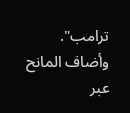ترامب".
وأضاف المانح عبر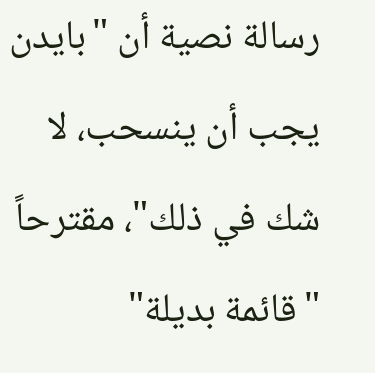رسالة نصية أن "بايدن يجب أن ينسحب، لا شك في ذلك"، مقترحاً "قائمة بديلة"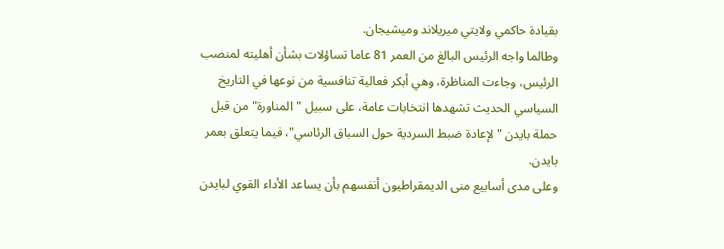بقيادة حاكمي ولايتي ميريلاند وميشيجان.
وطالما واجه الرئيس البالغ من العمر 81 عاما تساؤلات بشأن أهليته لمنصب الرئيس، وجاءت المناظرة، وهي أبكر فعالية تنافسية من نوعها في التاريخ السياسي الحديث تشهدها انتخابات عامة، على سبيل "المناورة" من قبل حملة بايدن "لإعادة ضبط السردية حول السباق الرئاسي"، فيما يتعلق بعمر بايدن.
وعلى مدى أسابيع منى الديمقراطيون أنفسهم بأن يساعد الأداء القوي لبايدن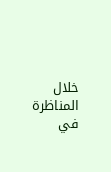خلال المناظرة في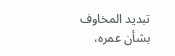تبديد المخاوف بشأن عمره،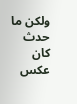ولكن ما حدث كان عكس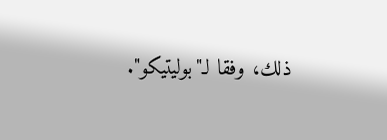ذلك، وفقا لـ"بوليتيكو".